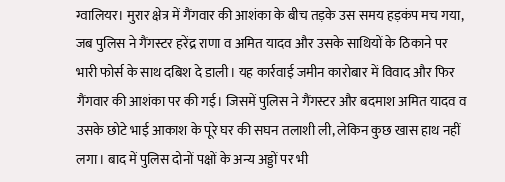ग्वालियर। मुरार क्षेत्र में गैंगवार की आशंका के बीच तड़के उस समय हड़कंप मच गया, जब पुलिस ने गैंगस्टर हरेंद्र राणा व अमित यादव और उसके साथियों के ठिकाने पर भारी फोर्स के साथ दबिश दे डाली। यह कार्रवाई जमीन कारोबार में विवाद और फिर गैंगवार की आशंका पर की गई। जिसमें पुलिस ने गैंगस्टर और बदमाश अमित यादव व उसके छोटे भाई आकाश के पूरे घर की सघन तलाशी ली, लेकिन कुछ खास हाथ नहीं लगा। बाद में पुलिस दोनों पक्षों के अन्य अड्डों पर भी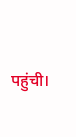पहुंची।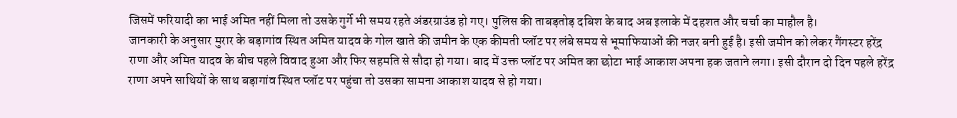जिसमें फरियादी का भाई अमित नहीं मिला तो उसके गुर्गे भी समय रहते अंडरग्राउंड हो गए। पुलिस की ताबड़तोड़ दबिश के बाद अब इलाके में दहशत और चर्चा का माहौल है।
जानकारी के अनुसार मुरार के बड़ागांव स्थित अमित यादव के गोल खाते की जमीन के एक कीमती प्लॉट पर लंबे समय से भूमाफियाओं की नजर बनी हुई है। इसी जमीन को लेकर गैंगस्टर हरेंद्र राणा और अमित यादव के बीच पहले विवाद हुआ और फिर सहमति से सौदा हो गया। बाद में उक्त प्लॉट पर अमित का छोटा भाई आकाश अपना हक जताने लगा। इसी दौरान दो दिन पहले हरेंद्र राणा अपने साथियों के साथ बड़ागांव स्थित प्लॉट पर पहुंचा तो उसका सामना आकाश यादव से हो गया।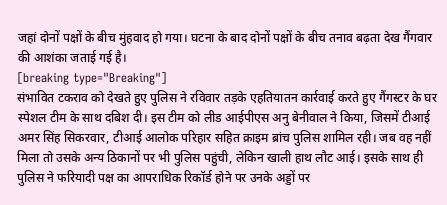जहां दोनों पक्षों के बीच मुंहवाद हो गया। घटना के बाद दोनों पक्षों के बीच तनाव बढ़ता देख गैंगवार की आशंका जताई गई है।
[breaking type="Breaking"]
संभावित टकराव को देखते हुए पुलिस ने रविवार तड़के एहतियातन कार्रवाई करते हुए गैंगस्टर के घर स्पेशल टीम के साथ दबिश दी। इस टीम को लीड आईपीएस अनु बेनीवाल ने किया, जिसमें टीआई अमर सिंह सिकरवार, टीआई आलोक परिहार सहित क्राइम ब्रांच पुलिस शामिल रही। जब वह नहीं मिला तो उसके अन्य ठिकानों पर भी पुलिस पहुंची, लेकिन खाली हाथ लौट आई। इसके साथ ही पुलिस ने फरियादी पक्ष का आपराधिक रिकॉर्ड होने पर उनके अड्डों पर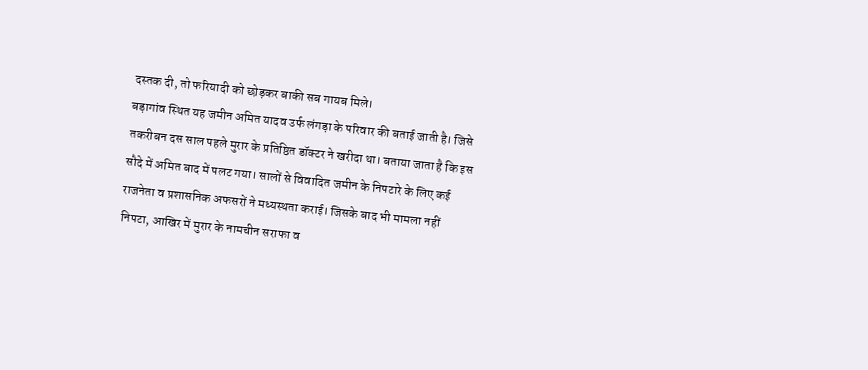दस्तक दी, तो फरियादी को छोड़कर बाकी सब गायब मिले।
बड़ागांव स्थित यह जमीन अमित यादव उर्फ लंगड़ा के परिवार की बताई जाती है। जिसे तकरीबन दस साल पहले मुरार के प्रतिष्ठित डॉक्टर ने खरीदा था। बताया जाता है कि इस सौदे में अमित बाद में पलट गया। सालों से विवादित जमीन के निपटारे के लिए कई राजनेता व प्रशासनिक अफसरों ने मध्यस्थता कराई। जिसके बाद भी मामला नहीं निपटा, आखिर में मुरार के नामचीन सराफा व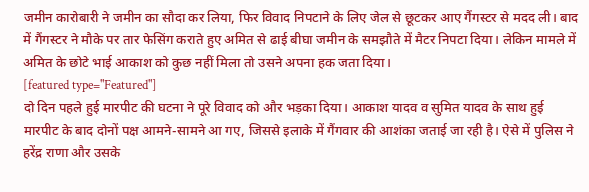जमीन कारोबारी ने जमीन का सौदा कर लिया, फिर विवाद निपटाने के लिए जेल से छूटकर आए गैंगस्टर से मदद ली। बाद में गैंगस्टर ने मौके पर तार फेसिंग कराते हुए अमित से ढाई बीघा जमीन के समझौते में मैटर निपटा दिया। लेकिन मामले में अमित के छोटे भाई आकाश को कुछ नहीं मिला तो उसने अपना हक जता दिया।
[featured type="Featured"]
दो दिन पहले हुई मारपीट की घटना ने पूरे विवाद को और भड़का दिया। आकाश यादव व सुमित यादव के साथ हुई मारपीट के बाद दोनों पक्ष आमने-सामने आ गए, जिससे इलाके में गैंगवार की आशंका जताई जा रही है। ऐसे में पुलिस ने हरेंद्र राणा और उसके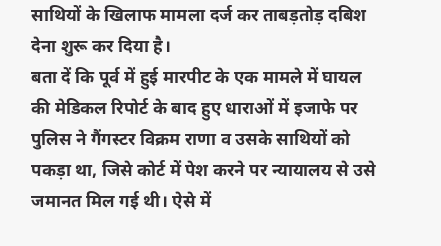साथियों के खिलाफ मामला दर्ज कर ताबड़तोड़ दबिश देना शुरू कर दिया है।
बता दें कि पूर्व में हुई मारपीट के एक मामले में घायल की मेडिकल रिपोर्ट के बाद हुए धाराओं में इजाफे पर पुलिस ने गैंगस्टर विक्रम राणा व उसके साथियों को पकड़ा था, जिसे कोर्ट में पेश करने पर न्यायालय से उसे जमानत मिल गई थी। ऐसे में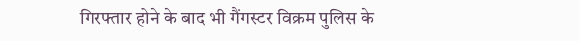गिरफ्तार होने के बाद भी गैंगस्टर विक्रम पुलिस के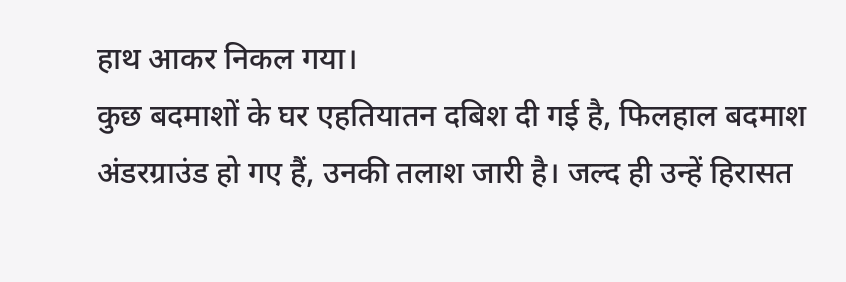हाथ आकर निकल गया।
कुछ बदमाशों के घर एहतियातन दबिश दी गई है, फिलहाल बदमाश अंडरग्राउंड हो गए हैं, उनकी तलाश जारी है। जल्द ही उन्हें हिरासत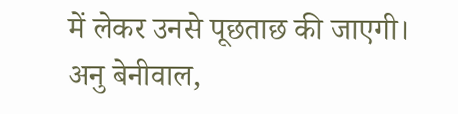में लेकर उनसे पूछताछ की जाएगी।
अनु बेनीवाल,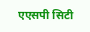एएसपी सिटी